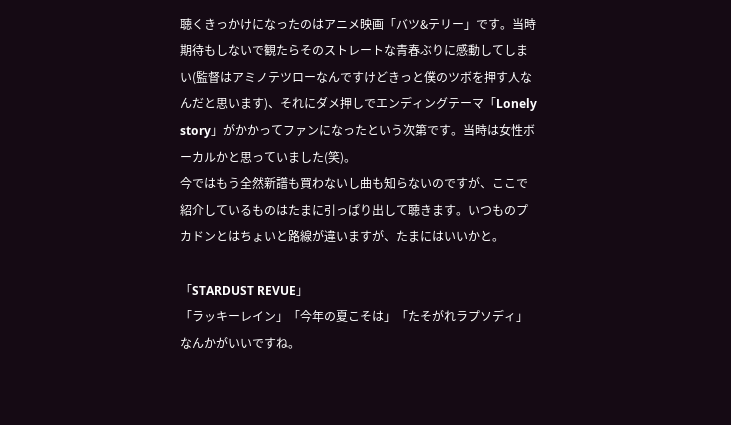聴くきっかけになったのはアニメ映画「バツ&テリー」です。当時期待もしないで観たらそのストレートな青春ぶりに感動してしまい(監督はアミノテツローなんですけどきっと僕のツボを押す人なんだと思います)、それにダメ押しでエンディングテーマ「Lonely story」がかかってファンになったという次第です。当時は女性ボーカルかと思っていました(笑)。
今ではもう全然新譜も買わないし曲も知らないのですが、ここで紹介しているものはたまに引っぱり出して聴きます。いつものプカドンとはちょいと路線が違いますが、たまにはいいかと。

「STARDUST REVUE」
「ラッキーレイン」「今年の夏こそは」「たそがれラプソディ」なんかがいいですね。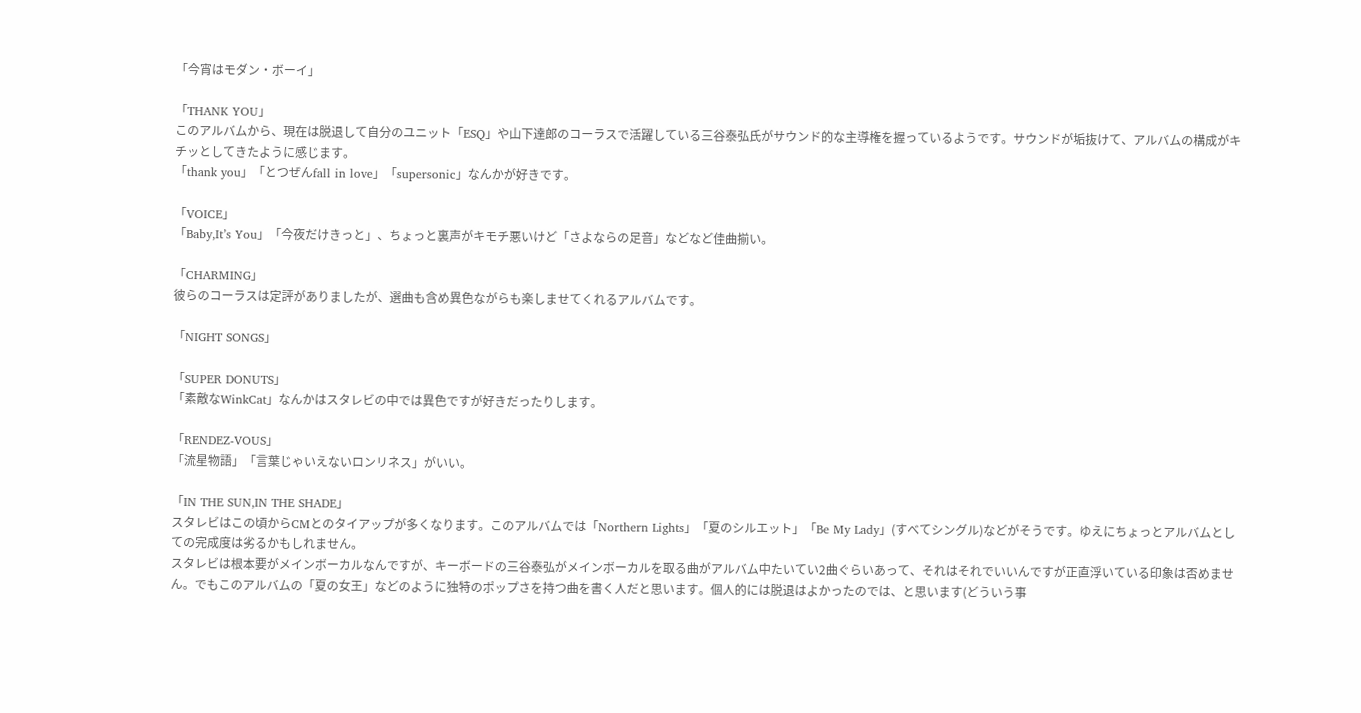「今宵はモダン・ボーイ」

「THANK YOU」
このアルバムから、現在は脱退して自分のユニット「ESQ」や山下達郎のコーラスで活躍している三谷泰弘氏がサウンド的な主導権を握っているようです。サウンドが垢抜けて、アルバムの構成がキチッとしてきたように感じます。
「thank you」「とつぜんfall in love」「supersonic」なんかが好きです。

「VOICE」
「Baby,It’s You」「今夜だけきっと」、ちょっと裏声がキモチ悪いけど「さよならの足音」などなど佳曲揃い。

「CHARMING」
彼らのコーラスは定評がありましたが、選曲も含め異色ながらも楽しませてくれるアルバムです。

「NIGHT SONGS」

「SUPER DONUTS」
「素敵なWinkCat」なんかはスタレビの中では異色ですが好きだったりします。

「RENDEZ-VOUS」
「流星物語」「言葉じゃいえないロンリネス」がいい。

「IN THE SUN,IN THE SHADE」
スタレビはこの頃からCMとのタイアップが多くなります。このアルバムでは「Northern Lights」「夏のシルエット」「Be My Lady」(すべてシングル)などがそうです。ゆえにちょっとアルバムとしての完成度は劣るかもしれません。
スタレビは根本要がメインボーカルなんですが、キーボードの三谷泰弘がメインボーカルを取る曲がアルバム中たいてい2曲ぐらいあって、それはそれでいいんですが正直浮いている印象は否めません。でもこのアルバムの「夏の女王」などのように独特のポップさを持つ曲を書く人だと思います。個人的には脱退はよかったのでは、と思います(どういう事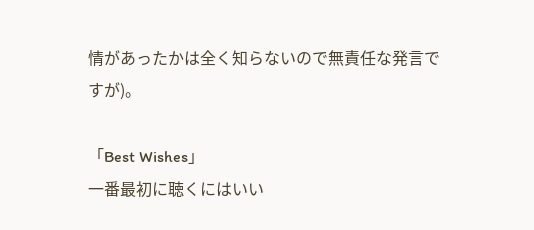情があったかは全く知らないので無責任な発言ですが)。

「Best Wishes」
一番最初に聴くにはいい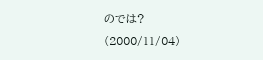のでは?
(2000/11/04)